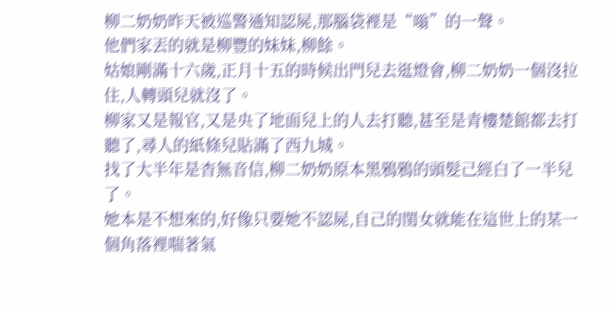柳二奶奶昨天被巡警通知認屍,那腦袋裡是“嗡”的一聲。
他們家丟的就是柳豐的妹妹,柳餘。
姑娘剛滿十六歲,正月十五的時候出門兒去逛燈會,柳二奶奶一個沒拉住,人轉頭兒就沒了。
柳家又是報官,又是央了地面兒上的人去打聽,甚至是青樓楚館都去打聽了,尋人的紙條兒貼滿了西九城。
找了大半年是杳無音信,柳二奶奶原本黑鴉鴉的頭髮己經白了一半兒了。
她本是不想來的,好像只要她不認屍,自己的閨女就能在這世上的某一個角落裡喘著氣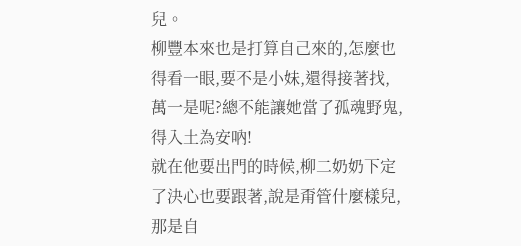兒。
柳豐本來也是打算自己來的,怎麼也得看一眼,要不是小妹,還得接著找,萬一是呢?總不能讓她當了孤魂野鬼,得入土為安吶!
就在他要出門的時候,柳二奶奶下定了決心也要跟著,說是甭管什麼樣兒,那是自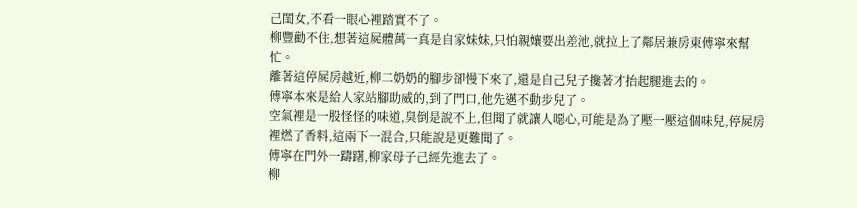己閨女,不看一眼心裡踏實不了。
柳豐勸不住,想著這屍體萬一真是自家妹妹,只怕親孃要出差池,就拉上了鄰居兼房東傅寧來幫忙。
離著這停屍房越近,柳二奶奶的腳步卻慢下來了,還是自己兒子攙著才抬起腿進去的。
傅寧本來是給人家站腳助威的,到了門口,他先邁不動步兒了。
空氣裡是一股怪怪的味道,臭倒是說不上,但聞了就讓人噁心,可能是為了壓一壓這個味兒,停屍房裡燃了香料,這兩下一混合,只能說是更難聞了。
傅寧在門外一躊躇,柳家母子己經先進去了。
柳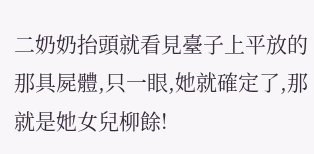二奶奶抬頭就看見臺子上平放的那具屍體,只一眼,她就確定了,那就是她女兒柳餘!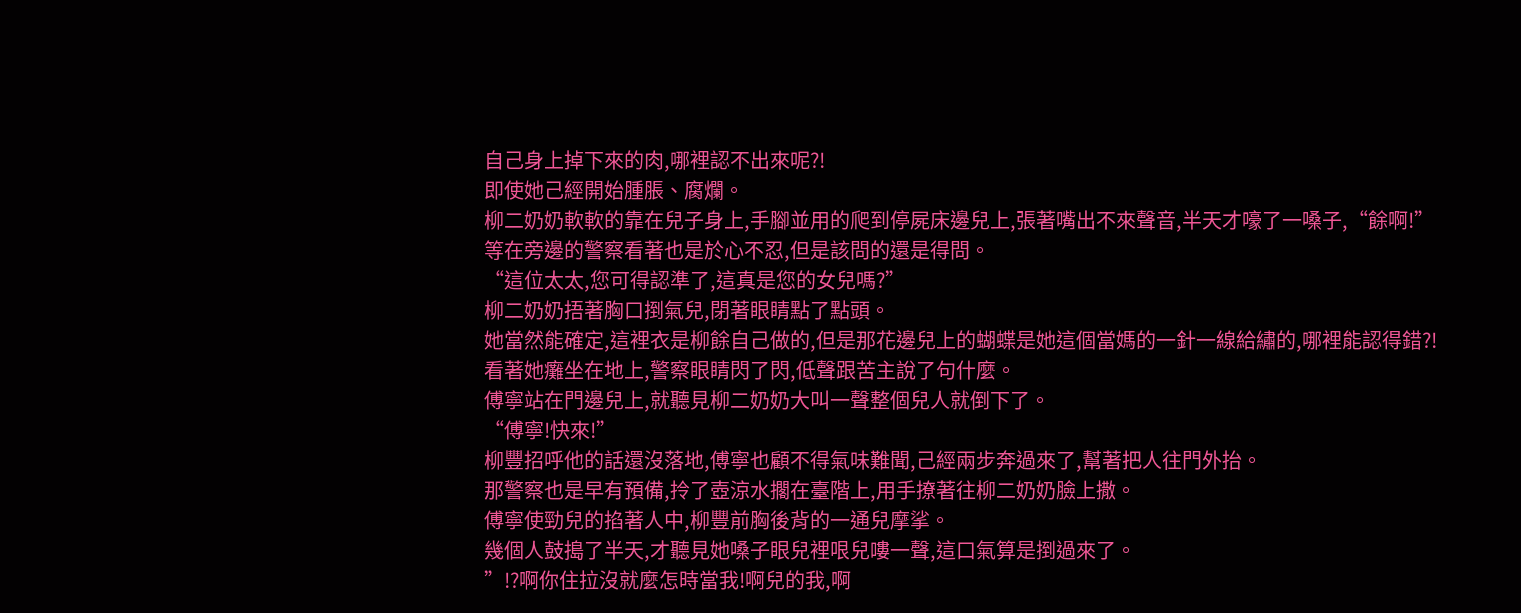自己身上掉下來的肉,哪裡認不出來呢?!
即使她己經開始腫脹、腐爛。
柳二奶奶軟軟的靠在兒子身上,手腳並用的爬到停屍床邊兒上,張著嘴出不來聲音,半天才嚎了一嗓子,“餘啊!”
等在旁邊的警察看著也是於心不忍,但是該問的還是得問。
“這位太太,您可得認準了,這真是您的女兒嗎?”
柳二奶奶捂著胸口捯氣兒,閉著眼睛點了點頭。
她當然能確定,這裡衣是柳餘自己做的,但是那花邊兒上的蝴蝶是她這個當媽的一針一線給繡的,哪裡能認得錯?!
看著她癱坐在地上,警察眼睛閃了閃,低聲跟苦主說了句什麼。
傅寧站在門邊兒上,就聽見柳二奶奶大叫一聲整個兒人就倒下了。
“傅寧!快來!”
柳豐招呼他的話還沒落地,傅寧也顧不得氣味難聞,己經兩步奔過來了,幫著把人往門外抬。
那警察也是早有預備,拎了壺涼水擱在臺階上,用手撩著往柳二奶奶臉上撒。
傅寧使勁兒的掐著人中,柳豐前胸後背的一通兒摩挲。
幾個人鼓搗了半天,才聽見她嗓子眼兒裡哏兒嘍一聲,這口氣算是捯過來了。
”!?啊你住拉沒就麼怎時當我!啊兒的我,啊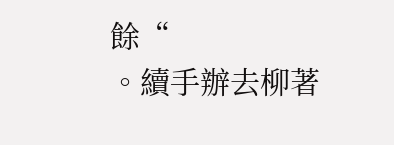餘“
。續手辦去柳著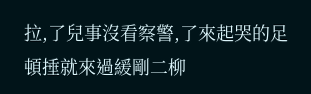拉,了兒事沒看察警,了來起哭的足頓捶就來過緩剛二柳